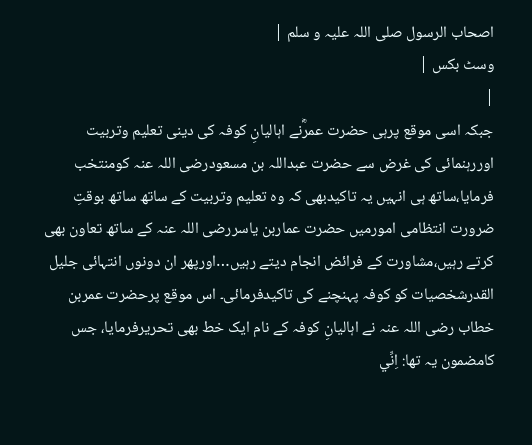اصحاب الرسول صلی اللہ علیہ و سلم |
وسٹ بکس |
|
جبکہ اسی موقع پرہی حضرت عمرؓنے اہالیانِ کوفہ کی دینی تعلیم وتربیت اوررہنمائی کی غرض سے حضرت عبداللہ بن مسعودرضی اللہ عنہ کومنتخب فرمایا،ساتھ ہی انہیں یہ تاکیدبھی کہ وہ تعلیم وتربیت کے ساتھ ساتھ بوقتِ ضرورت انتظامی امورمیں حضرت عماربن یاسررضی اللہ عنہ کے ساتھ تعاون بھی کرتے رہیں،مشاورت کے فرائض انجام دیتے رہیں…اورپھر ان دونوں انتہائی جلیل القدرشخصیات کو کوفہ پہنچنے کی تاکیدفرمائی۔ اس موقع پرحضرت عمربن خطاب رضی اللہ عنہ نے اہالیانِ کوفہ کے نام ایک خط بھی تحریرفرمایا، جس کامضمون یہ تھا: اِنِّي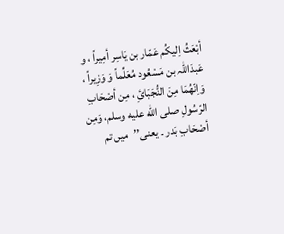أبْعَثُ اِلیکُم عَمّار بن یَاسِر أمِیراً ، و عَبدَاللّہ بن مَسْعُود مُعَلِّماً وَ وَزِیراً ، وَاِنّھُمَا مِنَ النُّجَبَائِ ، مِن أصْحَابِ الرّسُولِ صلى الله عليه وسلم، وَمِن أصْحَابِ بَدر ۔ یعنی’’میں تم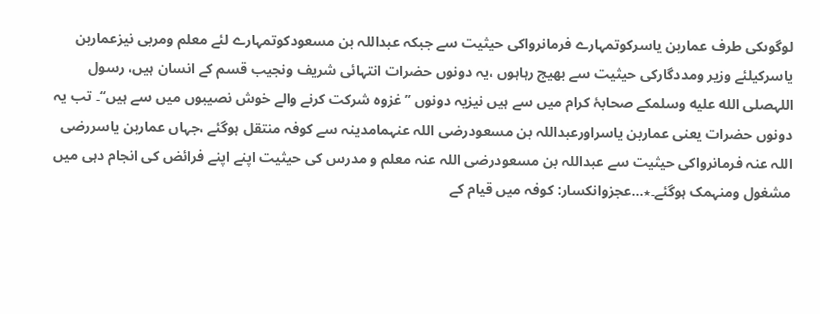لوگوںکی طرف عماربن یاسرکوتمہارے فرمانرواکی حیثیت سے جبکہ عبداللہ بن مسعودکوتمہارے لئے معلم ومربی نیزعماربن یاسرکیلئے وزیر ومددگارکی حیثیت سے بھیج رہاہوں ،یہ دونوں حضرات انتہائی شریف ونجیب قسم کے انسان ہیں، رسول اللہصلى الله عليه وسلمکے صحابۂ کرام میں سے ہیں نیزیہ دونوں ’’غزوہ شرکت کرنے والے خوش نصیبوں میں سے ہیں‘‘۔ تب یہ دونوں حضرات یعنی عماربن یاسراورعبداللہ بن مسعودرضی اللہ عنہمامدینہ سے کوفہ منتقل ہوگئے ،جہاں عماربن یاسررضی اللہ عنہ فرمانرواکی حیثیت سے عبداللہ بن مسعودرضی اللہ عنہ معلم و مدرس کی حیثیت اپنے اپنے فرائض کی انجام دہی میں مشغول ومنہمک ہوگئے۔٭…عجزوانکسار: کوفہ میں قیام کے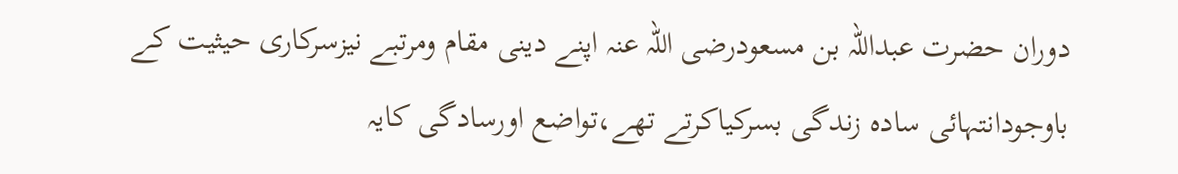دوران حضرت عبداللہ بن مسعودرضی اللہ عنہ اپنے دینی مقام ومرتبے نیزسرکاری حیثیت کے باوجودانتہائی سادہ زندگی بسرکیاکرتے تھے،تواضع اورسادگی کایہ